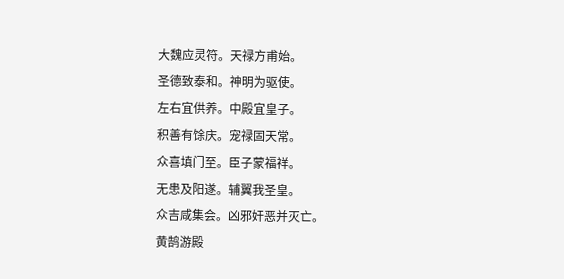大魏应灵符。天禄方甫始。
圣德致泰和。神明为驱使。
左右宜供养。中殿宜皇子。
积善有馀庆。宠禄固天常。
众喜填门至。臣子蒙福祥。
无患及阳遂。辅翼我圣皇。
众吉咸集会。凶邪奸恶并灭亡。
黄鹄游殿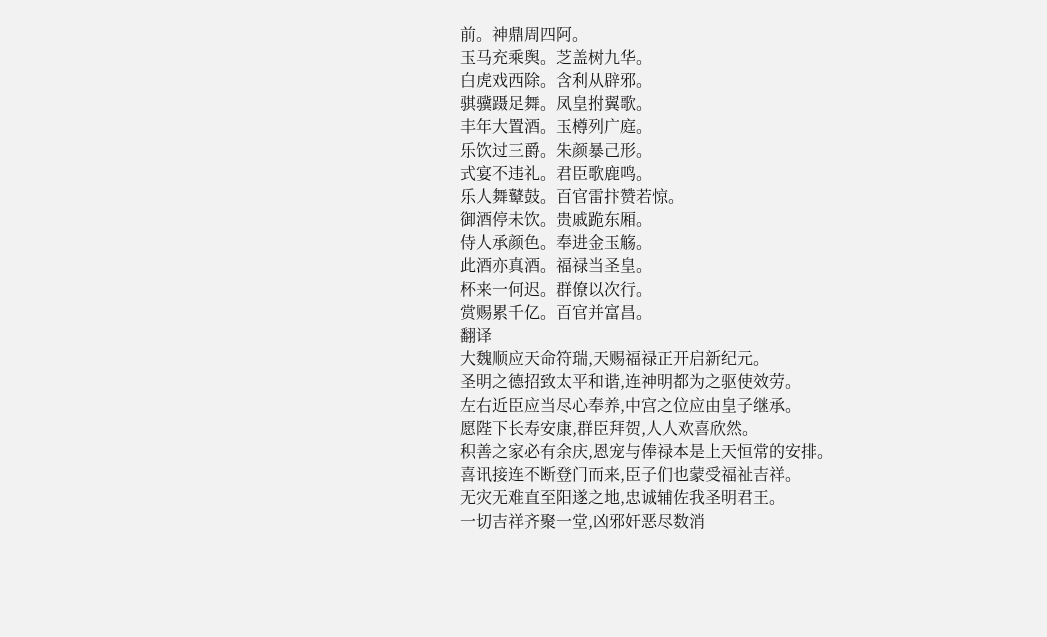前。神鼎周四阿。
玉马充乘舆。芝盖树九华。
白虎戏西除。含利从辟邪。
骐骥蹑足舞。凤皇拊翼歌。
丰年大置酒。玉樽列广庭。
乐饮过三爵。朱颜暴己形。
式宴不违礼。君臣歌鹿鸣。
乐人舞鼙鼓。百官雷抃赞若惊。
御酒停未饮。贵戚跪东厢。
侍人承颜色。奉进金玉觞。
此酒亦真酒。福禄当圣皇。
杯来一何迟。群僚以次行。
赏赐累千亿。百官并富昌。
翻译
大魏顺应天命符瑞,天赐福禄正开启新纪元。
圣明之德招致太平和谐,连神明都为之驱使效劳。
左右近臣应当尽心奉养,中宫之位应由皇子继承。
愿陛下长寿安康,群臣拜贺,人人欢喜欣然。
积善之家必有余庆,恩宠与俸禄本是上天恒常的安排。
喜讯接连不断登门而来,臣子们也蒙受福祉吉祥。
无灾无难直至阳遂之地,忠诚辅佐我圣明君王。
一切吉祥齐聚一堂,凶邪奸恶尽数消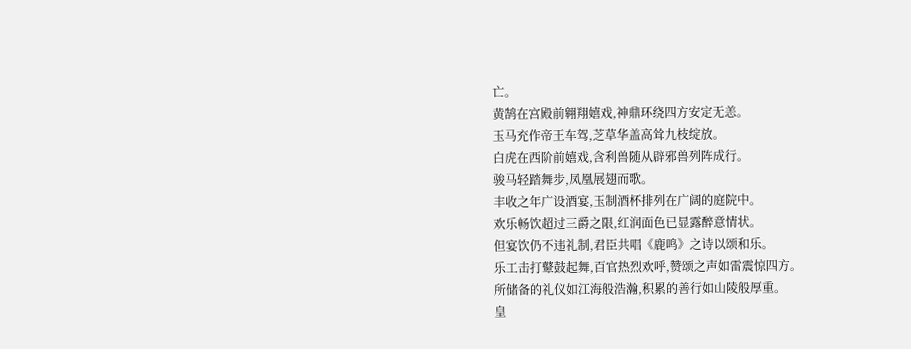亡。
黄鹄在宫殿前翱翔嬉戏,神鼎环绕四方安定无恙。
玉马充作帝王车驾,芝草华盖高耸九枝绽放。
白虎在西阶前嬉戏,含利兽随从辟邪兽列阵成行。
骏马轻踏舞步,凤凰展翅而歌。
丰收之年广设酒宴,玉制酒杯排列在广阔的庭院中。
欢乐畅饮超过三爵之限,红润面色已显露醉意情状。
但宴饮仍不违礼制,君臣共唱《鹿鸣》之诗以颂和乐。
乐工击打鼙鼓起舞,百官热烈欢呼,赞颂之声如雷震惊四方。
所储备的礼仪如江海般浩瀚,积累的善行如山陵般厚重。
皇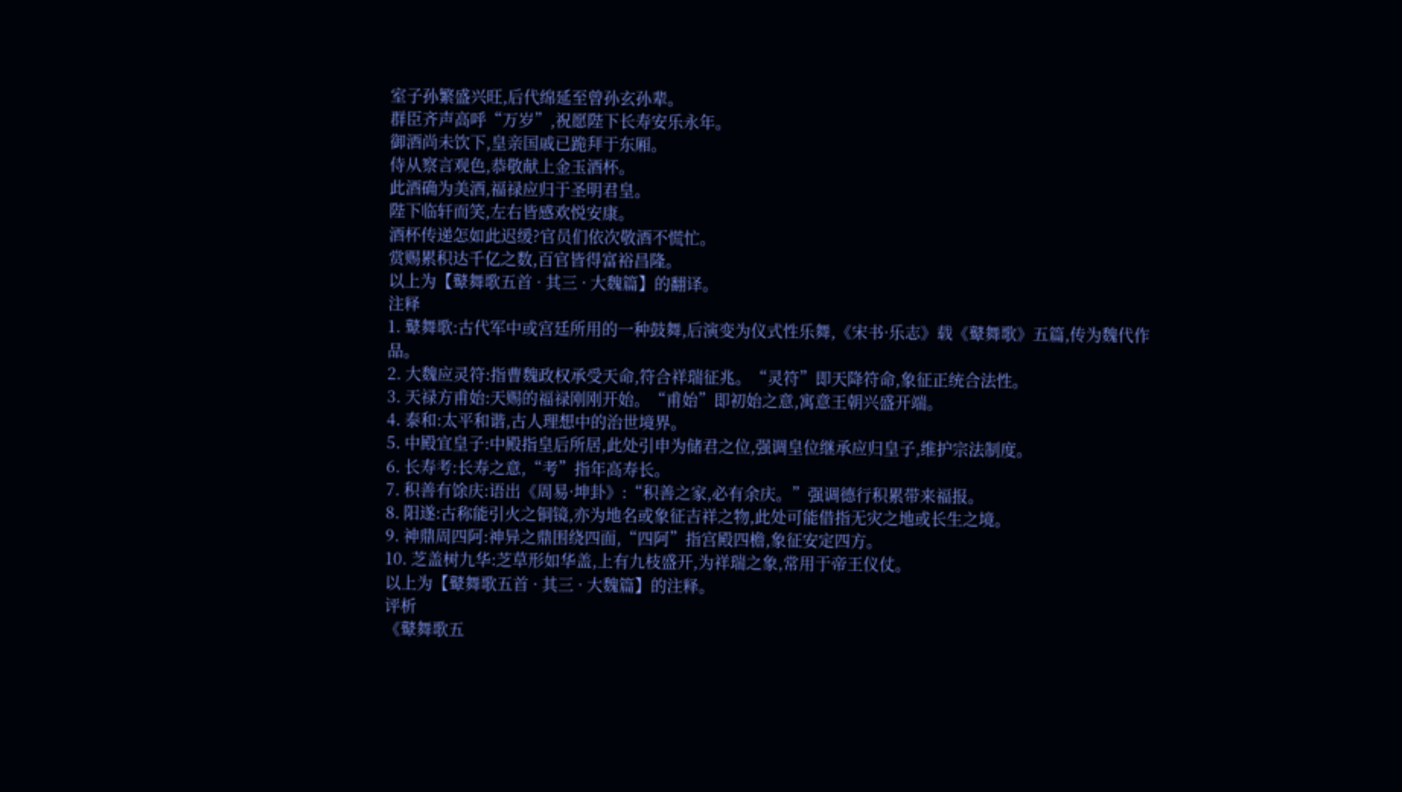室子孙繁盛兴旺,后代绵延至曾孙玄孙辈。
群臣齐声高呼“万岁”,祝愿陛下长寿安乐永年。
御酒尚未饮下,皇亲国戚已跪拜于东厢。
侍从察言观色,恭敬献上金玉酒杯。
此酒确为美酒,福禄应归于圣明君皇。
陛下临轩而笑,左右皆感欢悦安康。
酒杯传递怎如此迟缓?官员们依次敬酒不慌忙。
赏赐累积达千亿之数,百官皆得富裕昌隆。
以上为【鼙舞歌五首 · 其三 · 大魏篇】的翻译。
注释
1. 鼙舞歌:古代军中或宫廷所用的一种鼓舞,后演变为仪式性乐舞,《宋书·乐志》载《鼙舞歌》五篇,传为魏代作品。
2. 大魏应灵符:指曹魏政权承受天命,符合祥瑞征兆。“灵符”即天降符命,象征正统合法性。
3. 天禄方甫始:天赐的福禄刚刚开始。“甫始”即初始之意,寓意王朝兴盛开端。
4. 泰和:太平和谐,古人理想中的治世境界。
5. 中殿宜皇子:中殿指皇后所居,此处引申为储君之位,强调皇位继承应归皇子,维护宗法制度。
6. 长寿考:长寿之意,“考”指年高寿长。
7. 积善有馀庆:语出《周易·坤卦》:“积善之家,必有余庆。”强调德行积累带来福报。
8. 阳遂:古称能引火之铜镜,亦为地名或象征吉祥之物,此处可能借指无灾之地或长生之境。
9. 神鼎周四阿:神异之鼎围绕四面,“四阿”指宫殿四檐,象征安定四方。
10. 芝盖树九华:芝草形如华盖,上有九枝盛开,为祥瑞之象,常用于帝王仪仗。
以上为【鼙舞歌五首 · 其三 · 大魏篇】的注释。
评析
《鼙舞歌五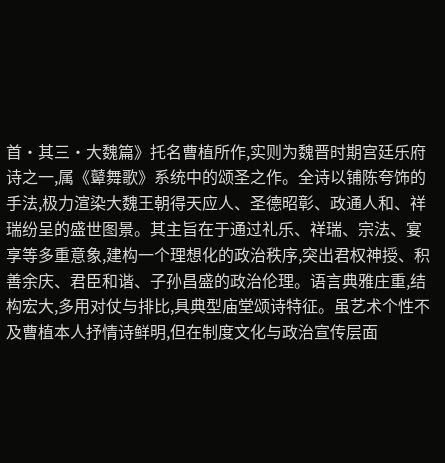首·其三·大魏篇》托名曹植所作,实则为魏晋时期宫廷乐府诗之一,属《鼙舞歌》系统中的颂圣之作。全诗以铺陈夸饰的手法,极力渲染大魏王朝得天应人、圣德昭彰、政通人和、祥瑞纷呈的盛世图景。其主旨在于通过礼乐、祥瑞、宗法、宴享等多重意象,建构一个理想化的政治秩序,突出君权神授、积善余庆、君臣和谐、子孙昌盛的政治伦理。语言典雅庄重,结构宏大,多用对仗与排比,具典型庙堂颂诗特征。虽艺术个性不及曹植本人抒情诗鲜明,但在制度文化与政治宣传层面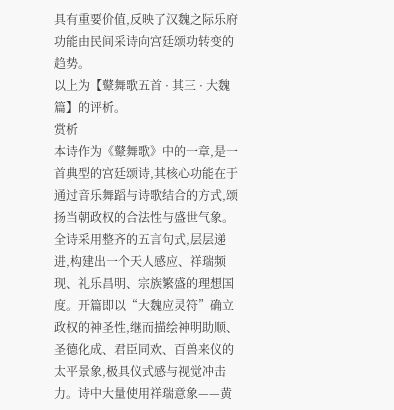具有重要价值,反映了汉魏之际乐府功能由民间采诗向宫廷颂功转变的趋势。
以上为【鼙舞歌五首 · 其三 · 大魏篇】的评析。
赏析
本诗作为《鼙舞歌》中的一章,是一首典型的宫廷颂诗,其核心功能在于通过音乐舞蹈与诗歌结合的方式,颂扬当朝政权的合法性与盛世气象。全诗采用整齐的五言句式,层层递进,构建出一个天人感应、祥瑞频现、礼乐昌明、宗族繁盛的理想国度。开篇即以“大魏应灵符”确立政权的神圣性,继而描绘神明助顺、圣德化成、君臣同欢、百兽来仪的太平景象,极具仪式感与视觉冲击力。诗中大量使用祥瑞意象——黄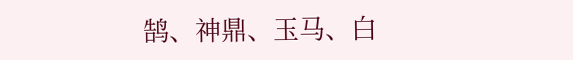鹄、神鼎、玉马、白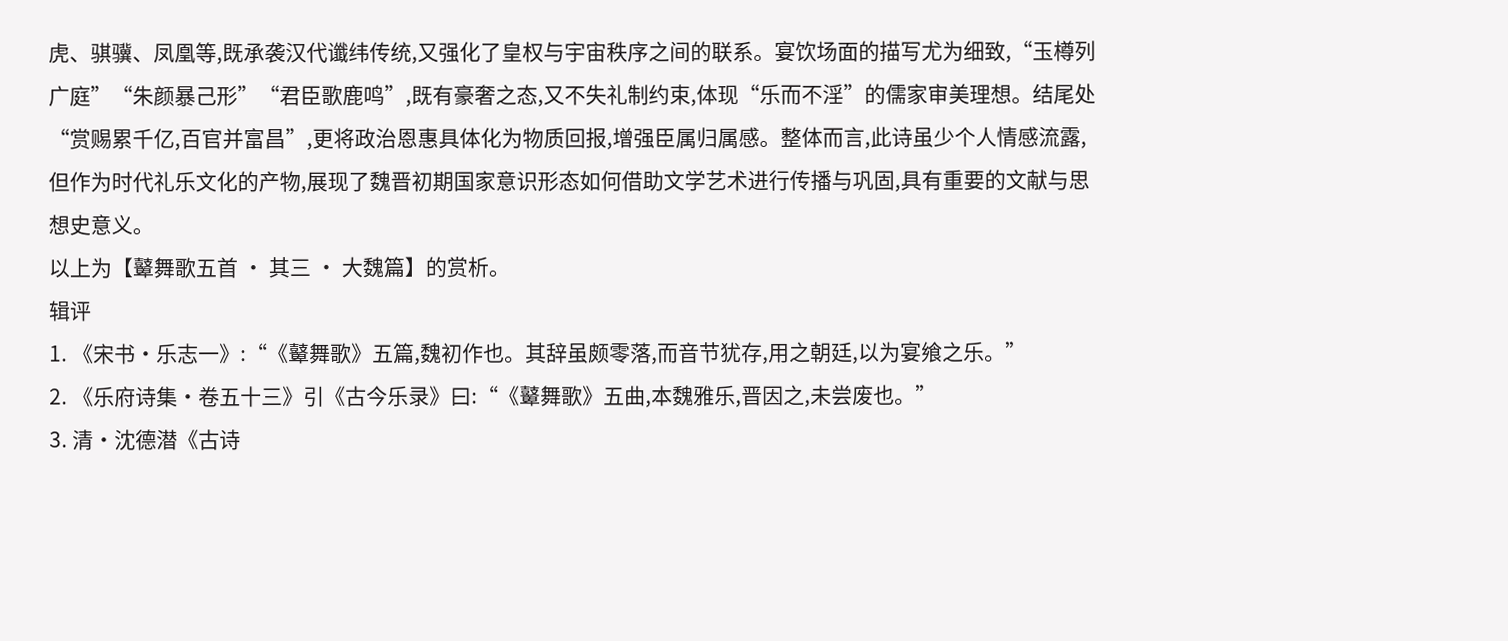虎、骐骥、凤凰等,既承袭汉代谶纬传统,又强化了皇权与宇宙秩序之间的联系。宴饮场面的描写尤为细致,“玉樽列广庭”“朱颜暴己形”“君臣歌鹿鸣”,既有豪奢之态,又不失礼制约束,体现“乐而不淫”的儒家审美理想。结尾处“赏赐累千亿,百官并富昌”,更将政治恩惠具体化为物质回报,增强臣属归属感。整体而言,此诗虽少个人情感流露,但作为时代礼乐文化的产物,展现了魏晋初期国家意识形态如何借助文学艺术进行传播与巩固,具有重要的文献与思想史意义。
以上为【鼙舞歌五首 · 其三 · 大魏篇】的赏析。
辑评
1. 《宋书·乐志一》:“《鼙舞歌》五篇,魏初作也。其辞虽颇零落,而音节犹存,用之朝廷,以为宴飨之乐。”
2. 《乐府诗集·卷五十三》引《古今乐录》曰:“《鼙舞歌》五曲,本魏雅乐,晋因之,未尝废也。”
3. 清·沈德潜《古诗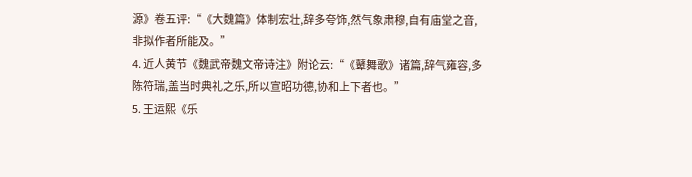源》卷五评:“《大魏篇》体制宏壮,辞多夸饰,然气象肃穆,自有庙堂之音,非拟作者所能及。”
4. 近人黄节《魏武帝魏文帝诗注》附论云:“《鼙舞歌》诸篇,辞气雍容,多陈符瑞,盖当时典礼之乐,所以宣昭功德,协和上下者也。”
5. 王运熙《乐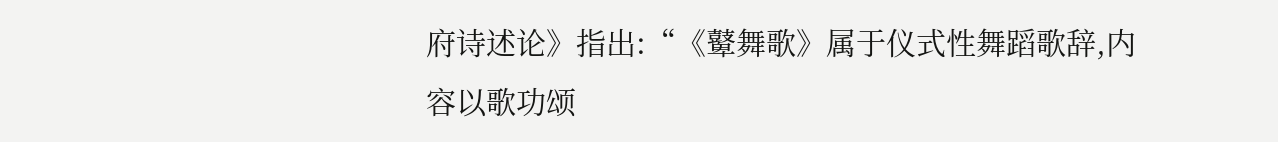府诗述论》指出:“《鼙舞歌》属于仪式性舞蹈歌辞,内容以歌功颂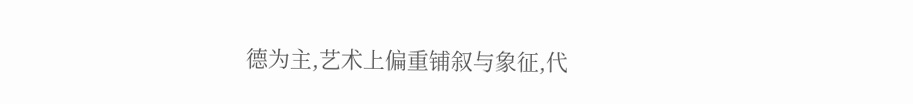德为主,艺术上偏重铺叙与象征,代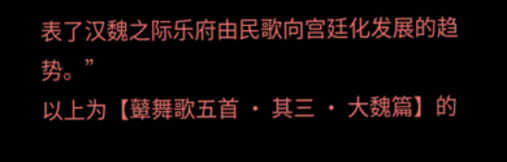表了汉魏之际乐府由民歌向宫廷化发展的趋势。”
以上为【鼙舞歌五首 · 其三 · 大魏篇】的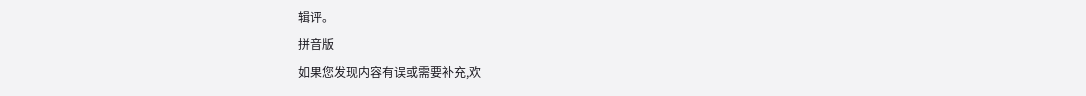辑评。
拼音版
如果您发现内容有误或需要补充,欢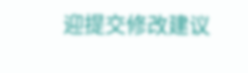迎提交修改建议